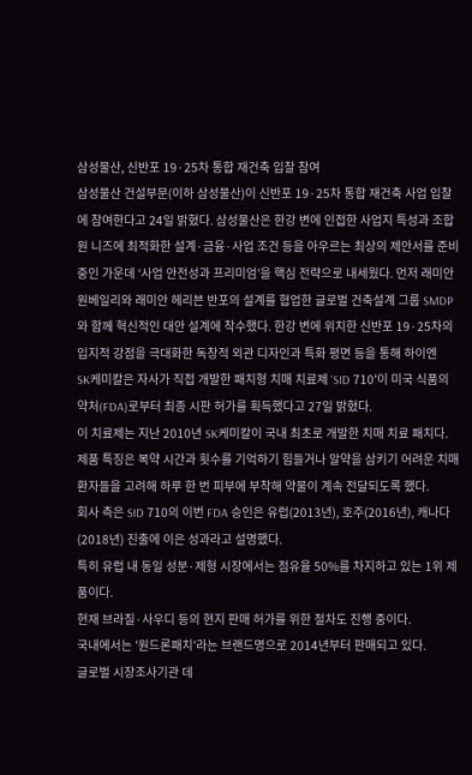삼성물산, 신반포 19·25차 통합 재건축 입찰 참여
삼성물산 건설부문(이하 삼성물산)이 신반포 19·25차 통합 재건축 사업 입찰에 참여한다고 24일 밝혔다. 삼성물산은 한강 변에 인접한 사업지 특성과 조합원 니즈에 최적화한 설계·금융·사업 조건 등을 아우르는 최상의 제안서를 준비 중인 가운데 ‘사업 안전성과 프리미엄’을 핵심 전략으로 내세웠다. 먼저 래미안 원베일리와 래미안 헤리븐 반포의 설계를 협업한 글로벌 건축설계 그룹 SMDP와 함께 혁신적인 대안 설계에 착수했다. 한강 변에 위치한 신반포 19·25차의 입지적 강점을 극대화한 독창적 외관 디자인과 특화 평면 등을 통해 하이엔
SK케미칼은 자사가 직접 개발한 패치형 치매 치료제 'SID 710'이 미국 식품의약처(FDA)로부터 최종 시판 허가를 획득했다고 27일 밝혔다.
이 치료제는 지난 2010년 SK케미칼이 국내 최초로 개발한 치매 치료 패치다.
제품 특징은 복약 시간과 횟수를 기억하기 힘들거나 알약을 삼키기 어려운 치매 환자들을 고려해 하루 한 번 피부에 부착해 약물이 계속 전달되도록 했다.
회사 측은 SID 710의 이번 FDA 승인은 유럽(2013년), 호주(2016년), 캐나다(2018년) 진출에 이은 성과라고 설명했다.
특히 유럽 내 동일 성분·제형 시장에서는 점유율 50%를 차지하고 있는 1위 제품이다.
현재 브라질·사우디 등의 현지 판매 허가를 위한 절차도 진행 중이다.
국내에서는 '원드론패치'라는 브랜드명으로 2014년부터 판매되고 있다.
글로벌 시장조사기관 데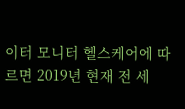이터 모니터 헬스케어에 따르면 2019년 현재 전 세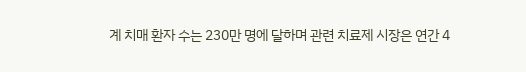계 치매 환자 수는 230만 명에 달하며 관련 치료제 시장은 연간 4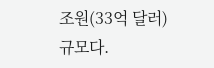조원(33억 달러) 규모다.